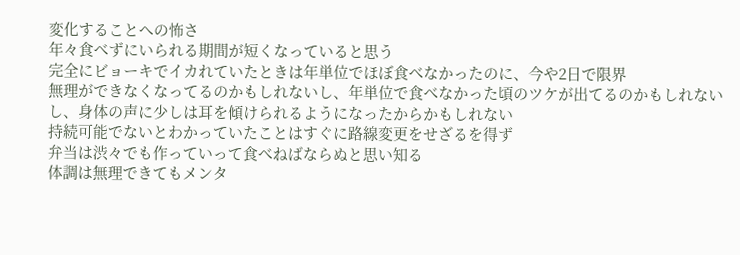変化することへの怖さ
年々食べずにいられる期間が短くなっていると思う
完全にビョーキでイカれていたときは年単位でほぼ食べなかったのに、今や2日で限界
無理ができなくなってるのかもしれないし、年単位で食べなかった頃のツケが出てるのかもしれないし、身体の声に少しは耳を傾けられるようになったからかもしれない
持続可能でないとわかっていたことはすぐに路線変更をせざるを得ず
弁当は渋々でも作っていって食べねばならぬと思い知る
体調は無理できてもメンタ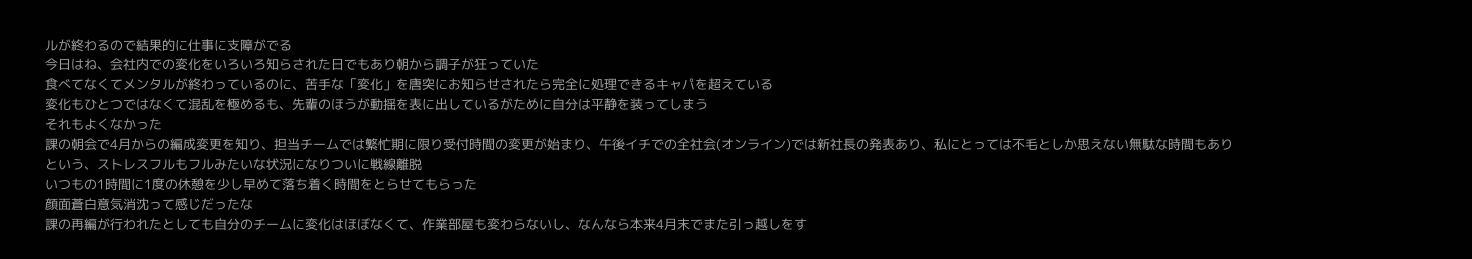ルが終わるので結果的に仕事に支障がでる
今日はね、会社内での変化をいろいろ知らされた日でもあり朝から調子が狂っていた
食べてなくてメンタルが終わっているのに、苦手な「変化」を唐突にお知らせされたら完全に処理できるキャパを超えている
変化もひとつではなくて混乱を極めるも、先輩のほうが動揺を表に出しているがために自分は平静を装ってしまう
それもよくなかった
課の朝会で4月からの編成変更を知り、担当チームでは繁忙期に限り受付時間の変更が始まり、午後イチでの全社会(オンライン)では新社長の発表あり、私にとっては不毛としか思えない無駄な時間もありという、ストレスフルもフルみたいな状況になりついに戦線離脱
いつもの1時間に1度の休憩を少し早めて落ち着く時間をとらせてもらった
顔面蒼白意気消沈って感じだったな
課の再編が行われたとしても自分のチームに変化はほぼなくて、作業部屋も変わらないし、なんなら本来4月末でまた引っ越しをす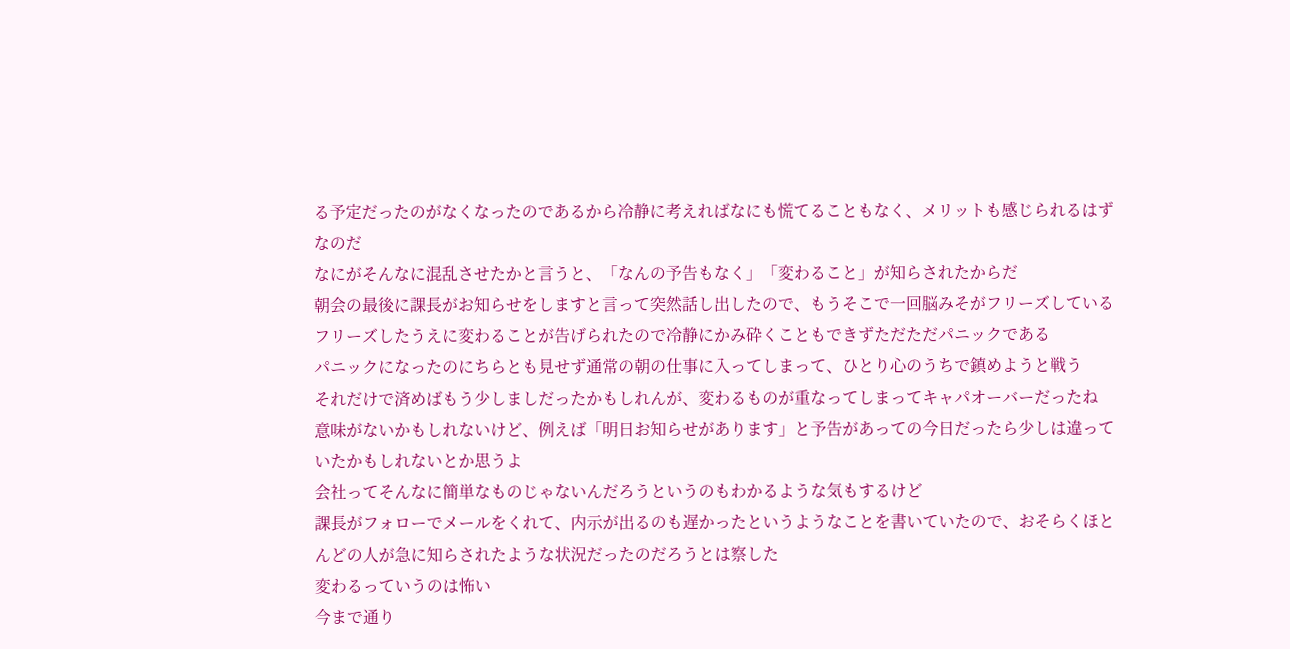る予定だったのがなくなったのであるから冷静に考えればなにも慌てることもなく、メリットも感じられるはずなのだ
なにがそんなに混乱させたかと言うと、「なんの予告もなく」「変わること」が知らされたからだ
朝会の最後に課長がお知らせをしますと言って突然話し出したので、もうそこで一回脳みそがフリーズしている
フリーズしたうえに変わることが告げられたので冷静にかみ砕くこともできずただただパニックである
パニックになったのにちらとも見せず通常の朝の仕事に入ってしまって、ひとり心のうちで鎮めようと戦う
それだけで済めばもう少しましだったかもしれんが、変わるものが重なってしまってキャパオーバーだったね
意味がないかもしれないけど、例えば「明日お知らせがあります」と予告があっての今日だったら少しは違っていたかもしれないとか思うよ
会社ってそんなに簡単なものじゃないんだろうというのもわかるような気もするけど
課長がフォローでメールをくれて、内示が出るのも遅かったというようなことを書いていたので、おそらくほとんどの人が急に知らされたような状況だったのだろうとは察した
変わるっていうのは怖い
今まで通り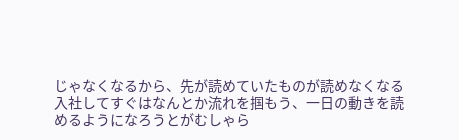じゃなくなるから、先が読めていたものが読めなくなる
入社してすぐはなんとか流れを掴もう、一日の動きを読めるようになろうとがむしゃら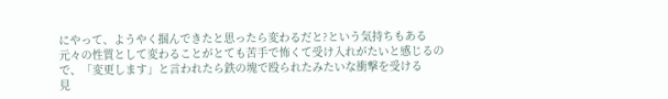にやって、ようやく掴んできたと思ったら変わるだと?という気持ちもある
元々の性質として変わることがとても苦手で怖くて受け入れがたいと感じるので、「変更します」と言われたら鉄の塊で殴られたみたいな衝撃を受ける
見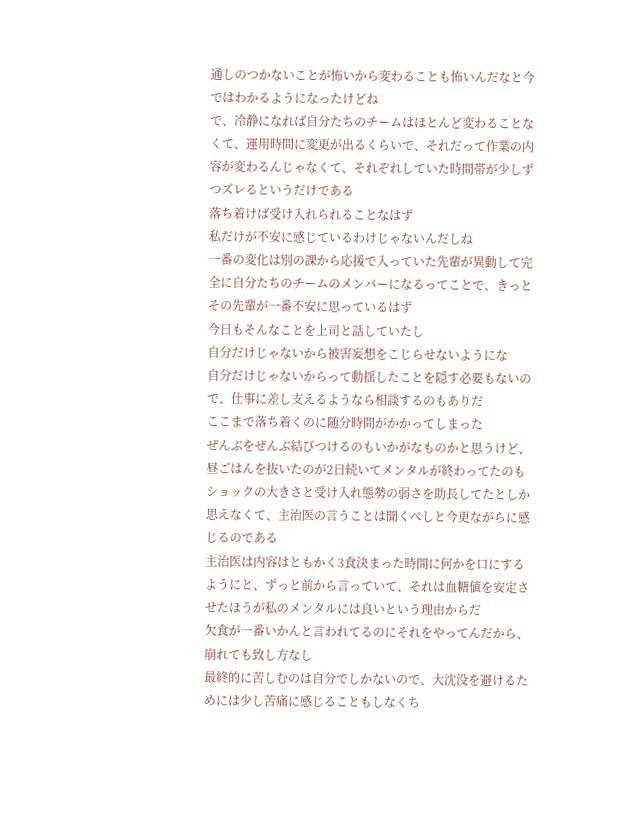通しのつかないことが怖いから変わることも怖いんだなと今ではわかるようになったけどね
で、冷静になれば自分たちのチームはほとんど変わることなくて、運用時間に変更が出るくらいで、それだって作業の内容が変わるんじゃなくて、それぞれしていた時間帯が少しずつズレるというだけである
落ち着けば受け入れられることなはず
私だけが不安に感じているわけじゃないんだしね
一番の変化は別の課から応援で入っていた先輩が異動して完全に自分たちのチームのメンバーになるってことで、きっとその先輩が一番不安に思っているはず
今日もそんなことを上司と話していたし
自分だけじゃないから被害妄想をこじらせないようにな
自分だけじゃないからって動揺したことを隠す必要もないので、仕事に差し支えるようなら相談するのもありだ
ここまで落ち着くのに随分時間がかかってしまった
ぜんぶをぜんぶ結びつけるのもいかがなものかと思うけど、昼ごはんを抜いたのが2日続いてメンタルが終わってたのもショックの大きさと受け入れ態勢の弱さを助長してたとしか思えなくて、主治医の言うことは聞くべしと今更ながらに感じるのである
主治医は内容はともかく3食決まった時間に何かを口にするようにと、ずっと前から言っていて、それは血糖値を安定させたほうが私のメンタルには良いという理由からだ
欠食が一番いかんと言われてるのにそれをやってんだから、崩れても致し方なし
最終的に苦しむのは自分でしかないので、大沈没を避けるためには少し苦痛に感じることもしなくち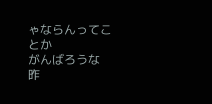ゃならんってことか
がんばろうな
昨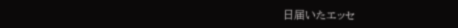日届いたエッセ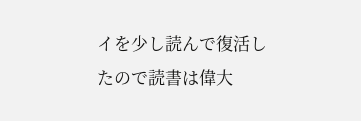イを少し読んで復活したので読書は偉大